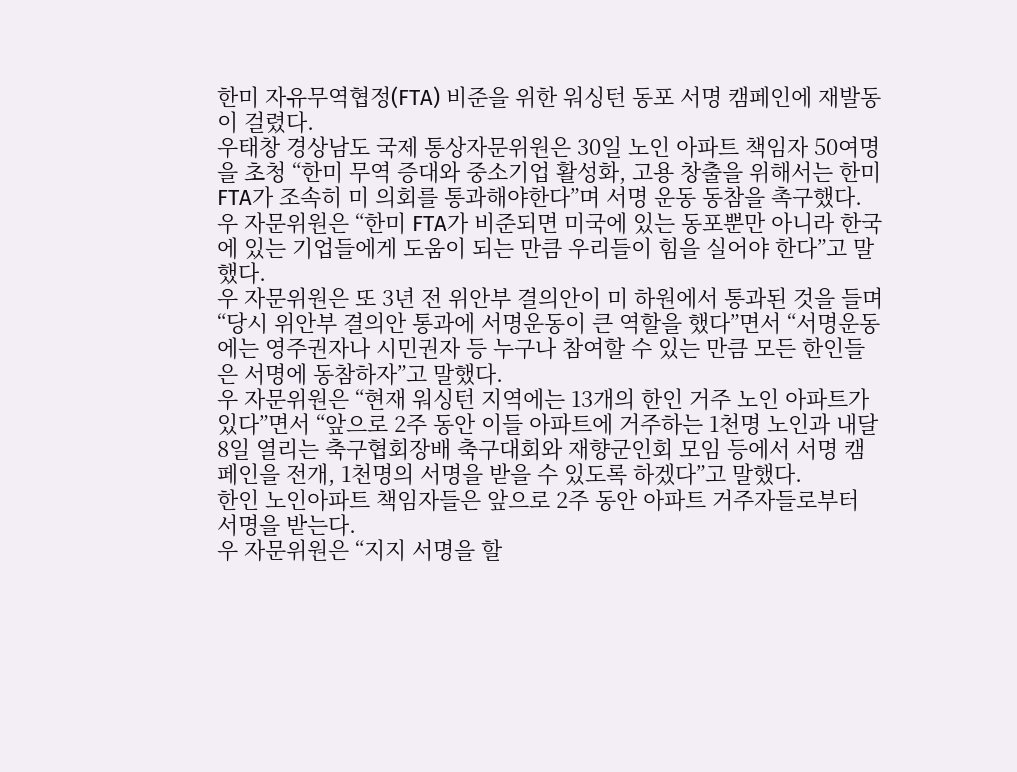한미 자유무역협정(FTA) 비준을 위한 워싱턴 동포 서명 캠페인에 재발동이 걸렸다.
우태창 경상남도 국제 통상자문위원은 30일 노인 아파트 책임자 50여명을 초청 “한미 무역 증대와 중소기업 활성화, 고용 창출을 위해서는 한미 FTA가 조속히 미 의회를 통과해야한다”며 서명 운동 동참을 촉구했다.
우 자문위원은 “한미 FTA가 비준되면 미국에 있는 동포뿐만 아니라 한국에 있는 기업들에게 도움이 되는 만큼 우리들이 힘을 실어야 한다”고 말했다.
우 자문위원은 또 3년 전 위안부 결의안이 미 하원에서 통과된 것을 들며 “당시 위안부 결의안 통과에 서명운동이 큰 역할을 했다”면서 “서명운동에는 영주권자나 시민권자 등 누구나 참여할 수 있는 만큼 모든 한인들은 서명에 동참하자”고 말했다.
우 자문위원은 “현재 워싱턴 지역에는 13개의 한인 거주 노인 아파트가 있다”면서 “앞으로 2주 동안 이들 아파트에 거주하는 1천명 노인과 내달 8일 열리는 축구협회장배 축구대회와 재향군인회 모임 등에서 서명 캠페인을 전개, 1천명의 서명을 받을 수 있도록 하겠다”고 말했다.
한인 노인아파트 책임자들은 앞으로 2주 동안 아파트 거주자들로부터 서명을 받는다.
우 자문위원은 “지지 서명을 할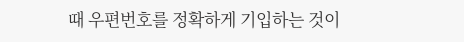때 우편번호를 정확하게 기입하는 것이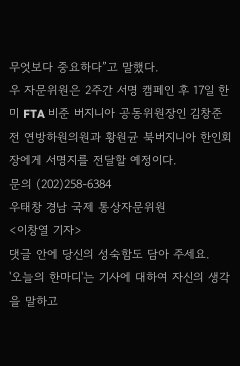무엇보다 중요하다”고 말했다.
우 자문위원은 2주간 서명 캠페인 후 17일 한미 FTA 비준 버지니아 공동위원장인 김창준 전 연방하원의원과 황원균 북버지니아 한인회장에게 서명지를 전달할 예정이다.
문의 (202)258-6384
우태창 경남 국제 통상자문위원
<이창열 기자>
댓글 안에 당신의 성숙함도 담아 주세요.
'오늘의 한마디'는 기사에 대하여 자신의 생각을 말하고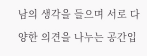남의 생각을 들으며 서로 다양한 의견을 나누는 공간입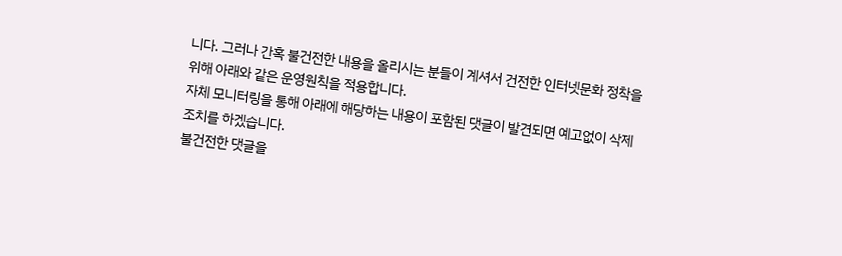니다. 그러나 간혹 불건전한 내용을 올리시는 분들이 계셔서 건전한 인터넷문화 정착을 위해 아래와 같은 운영원칙을 적용합니다.
자체 모니터링을 통해 아래에 해당하는 내용이 포함된 댓글이 발견되면 예고없이 삭제 조치를 하겠습니다.
불건전한 댓글을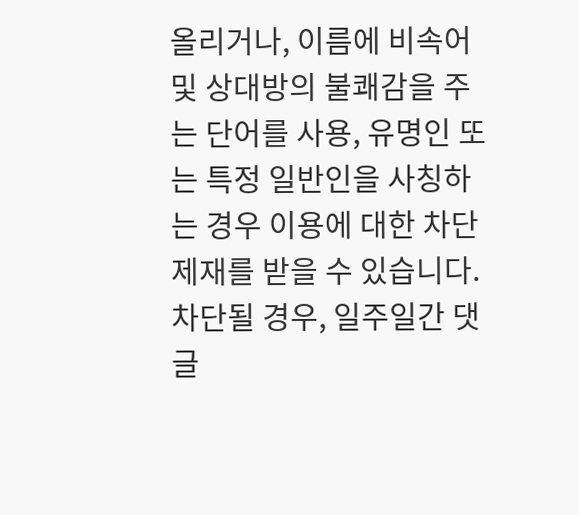올리거나, 이름에 비속어 및 상대방의 불쾌감을 주는 단어를 사용, 유명인 또는 특정 일반인을 사칭하는 경우 이용에 대한 차단 제재를 받을 수 있습니다. 차단될 경우, 일주일간 댓글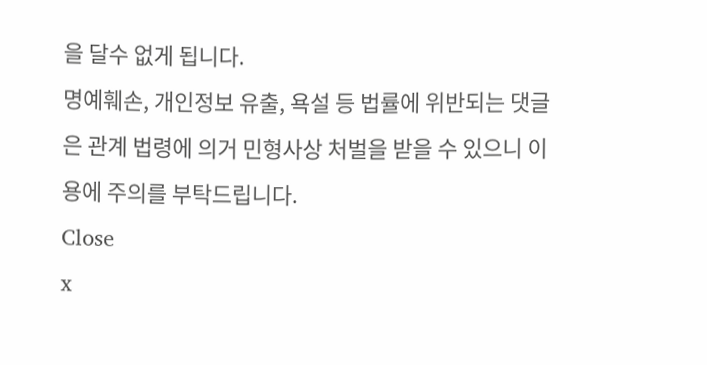을 달수 없게 됩니다.
명예훼손, 개인정보 유출, 욕설 등 법률에 위반되는 댓글은 관계 법령에 의거 민형사상 처벌을 받을 수 있으니 이용에 주의를 부탁드립니다.
Close
x